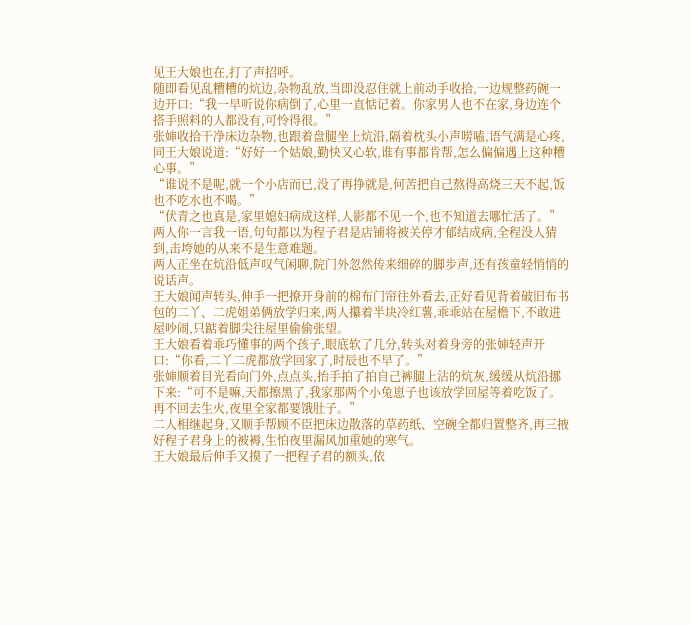见王大娘也在,打了声招呼。
随即看见乱糟糟的炕边,杂物乱放,当即没忍住就上前动手收拾,一边规整药碗一边开口:“我一早听说你病倒了,心里一直惦记着。你家男人也不在家,身边连个搭手照料的人都没有,可怜得很。”
张婶收拾干净床边杂物,也跟着盘腿坐上炕沿,隔着枕头小声唠嗑,语气满是心疼,同王大娘说道:“好好一个姑娘,勤快又心软,谁有事都肯帮,怎么偏偏遇上这种糟心事。”
“谁说不是呢,就一个小店而已,没了再挣就是,何苦把自己熬得高烧三天不起,饭也不吃水也不喝。”
“伏青之也真是,家里媳妇病成这样,人影都不见一个,也不知道去哪忙活了。”
两人你一言我一语,句句都以为程子君是店铺将被关停才郁结成病,全程没人猜到,击垮她的从来不是生意难题。
两人正坐在炕沿低声叹气闲聊,院门外忽然传来细碎的脚步声,还有孩童轻悄悄的说话声。
王大娘闻声转头,伸手一把撩开身前的棉布门帘往外看去,正好看见背着破旧布书包的二丫、二虎姐弟俩放学归来,两人攥着半块冷红薯,乖乖站在屋檐下,不敢进屋吵闹,只踮着脚尖往屋里偷偷张望。
王大娘看着乖巧懂事的两个孩子,眼底软了几分,转头对着身旁的张婶轻声开口:“你看,二丫二虎都放学回家了,时辰也不早了。”
张婶顺着目光看向门外,点点头,抬手拍了拍自己裤腿上沾的炕灰,缓缓从炕沿挪下来:“可不是嘛,天都擦黑了,我家那两个小兔崽子也该放学回屋等着吃饭了。再不回去生火,夜里全家都要饿肚子。”
二人相继起身,又顺手帮顾不臣把床边散落的草药纸、空碗全都归置整齐,再三掖好程子君身上的被褥,生怕夜里漏风加重她的寒气。
王大娘最后伸手又摸了一把程子君的额头,依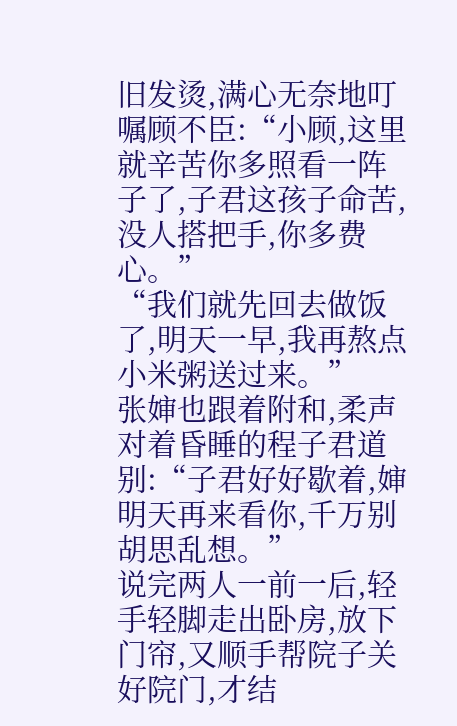旧发烫,满心无奈地叮嘱顾不臣:“小顾,这里就辛苦你多照看一阵子了,子君这孩子命苦,没人搭把手,你多费心。”
“我们就先回去做饭了,明天一早,我再熬点小米粥送过来。”
张婶也跟着附和,柔声对着昏睡的程子君道别:“子君好好歇着,婶明天再来看你,千万别胡思乱想。”
说完两人一前一后,轻手轻脚走出卧房,放下门帘,又顺手帮院子关好院门,才结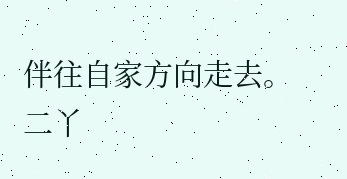伴往自家方向走去。
二丫